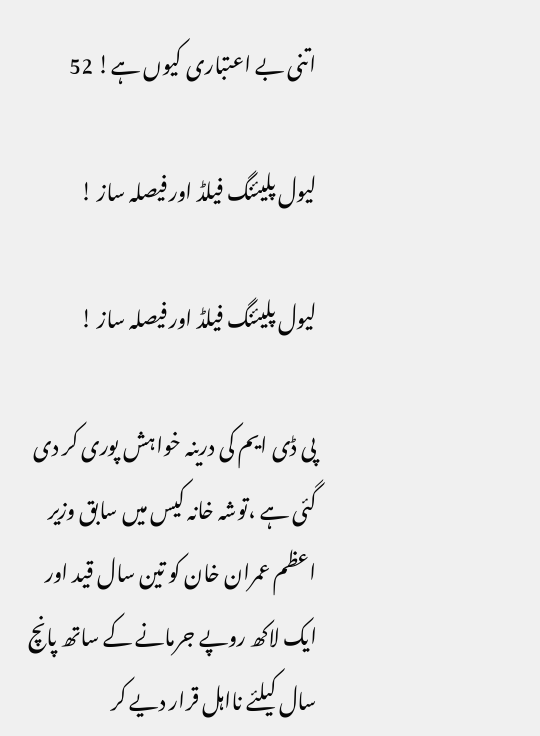اتنی بے اعتباری کیوں ہے! 52

لیول پلیئنگ فیلڈ اور فیصلہ ساز !

لیول پلیئنگ فیلڈ اور فیصلہ ساز !

پی ڈی ایم کی درینہ خواہش پوری کر دی گئی ہے ،توشہ خانہ کیس میں سابق وزیر اعظم عمران خان کو تین سال قید اور ایک لاکھ روپے جرمانے کے ساتھ پانچ سال کیلئے نااہل قرار دیے کر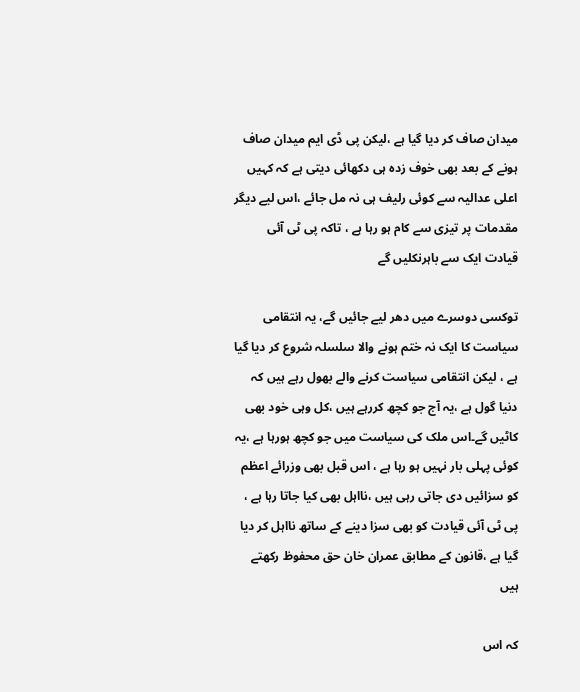میدان صاف کر دیا گیا ہے ،لیکن پی ڈی ایم میدان صاف ہونے کے بعد بھی خوف زدہ ہی دکھائی دیتی ہے کہ کہیں اعلی عدالیہ سے کوئی رلیف ہی نہ مل جائے ،اس لیے دیگر مقدمات پر تیزی سے کام ہو رہا ہے ، تاکہ پی ٹی آئی قیادت ایک سے باہرنکلیں گے

توکسی دوسرے میں دھر لیے جائیں گے، یہ انتقامی سیاست کا ایک نہ ختم ہونے والا سلسلہ شروع کر دیا گیا ہے ، لیکن انتقامی سیاست کرنے والے بھول رہے ہیں کہ دنیا گول ہے ،یہ آج جو کچھ کررہے ہیں ،کل وہی خود بھی کاٹیں گے۔اس ملک کی سیاست میں جو کچھ ہورہا ہے ،یہ کوئی پہلی بار نہیں ہو رہا ہے ، اس قبل بھی وزرائے اعظم کو سزائیں دی جاتی رہی ہیں ،نااہل بھی کیا جاتا رہا ہے ، پی ٹی آئی قیادت کو بھی سزا دینے کے ساتھ نااہل کر دیا گیا ہے ،قانون کے مطابق عمران خان حق محفوظ رکھتے ہیں

کہ اس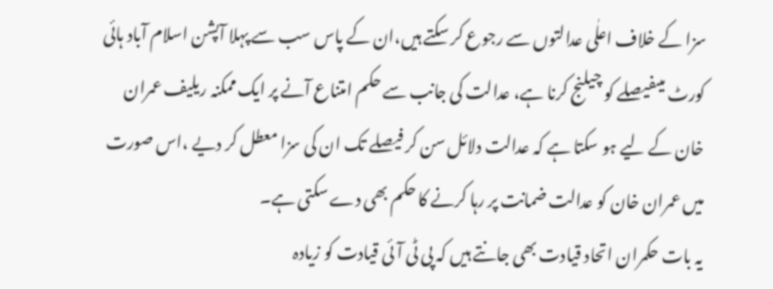سزا کے خلاف اعلٰی عدالتوں سے رجوع کر سکتے ہیں،ان کے پاس سب سے پہلا آپشن اسلام آباد ہائی کورٹ میںفیصلے کو چیلنج کرنا ہے، عدالت کی جانب سے حکم امتناع آنے پر ایک ممکنہ ریلیف عمران خان کے لیے ہو سکتا ہے کہ عدالت دلائل سن کر فیصلے تک ان کی سزا معطل کر دیے ،اس صورت میں عمران خان کو عدالت ضمانت پر رہا کرنے کا حکم بھی دے سکتی ہے۔
یہ بات حکمران اتحاد قیادت بھی جانتے ہیں کہ پی ٹی آئی قیادت کو زیادہ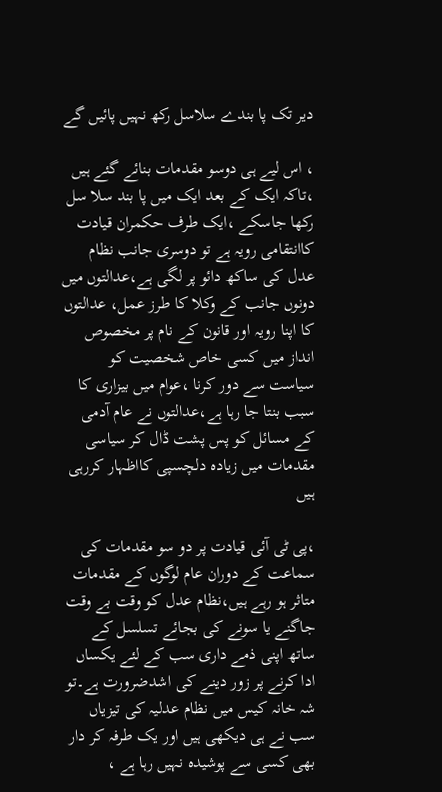دیر تک پا بندے سلاسل رکھ نہیں پائیں گے

، اس لیے ہی دوسو مقدمات بنائے گئے ہیں ،تاکہ ایک کے بعد ایک میں پا بند سلا سل رکھا جاسکے ،ایک طرف حکمران قیادت کاانتقامی رویہ ہے تو دوسری جانب نظام عدل کی ساکھ دائو پر لگی ہے،عدالتوں میں دونوں جانب کے وکلا کا طرز عمل، عدالتوں کا اپنا رویہ اور قانون کے نام پر مخصوص انداز میں کسی خاص شخصیت کو سیاست سے دور کرنا ،عوام میں بیزاری کا سبب بنتا جا رہا ہے،عدالتوں نے عام آدمی کے مسائل کو پس پشت ڈال کر سیاسی مقدمات میں زیادہ دلچسپی کااظہار کررہی ہیں

،پی ٹی آئی قیادت پر دو سو مقدمات کی سماعت کے دوران عام لوگوں کے مقدمات متاثر ہو رہے ہیں،نظام عدل کو وقت بے وقت جاگنے یا سونے کی بجائے تسلسل کے ساتھ اپنی ذمے داری سب کے لئے یکساں ادا کرنے پر زور دینے کی اشدضرورت ہے۔تو شہ خانہ کیس میں نظام عدلیہ کی تیزیاں سب نے ہی دیکھی ہیں اور یک طرفہ کر دار بھی کسی سے پوشیدہ نہیں رہا ہے ،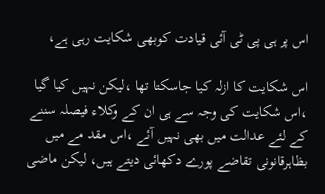اس پر ہی پی ٹی آئی قیادت کوبھی شکایت رہی ہے،

اس شکایت کا ازلہ کیا جاسکتا تھا ،لیکن نہیں کیا گیا ،اس شکایت کی وجہ سے ہی ان کے وکلاء فیصلہ سننے کے لئے عدالت میں بھی نہیں آئے ،اس مقد مے میں بظاہرقانونی تقاضے پورے دکھائی دیتے ہیں، لیکن ماضی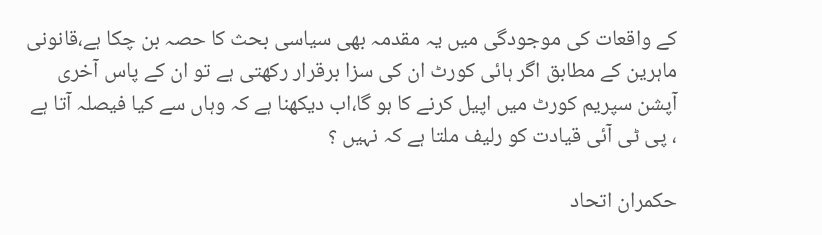کے واقعات کی موجودگی میں یہ مقدمہ بھی سیاسی بحث کا حصہ بن چکا ہے،قانونی ماہرین کے مطابق اگر ہائی کورٹ ان کی سزا برقرار رکھتی ہے تو ان کے پاس آخری آپشن سپریم کورٹ میں اپیل کرنے کا ہو گا،اب دیکھنا ہے کہ وہاں سے کیا فیصلہ آتا ہے ، پی ٹی آئی قیادت کو رلیف ملتا ہے کہ نہیں ؟

حکمران اتحاد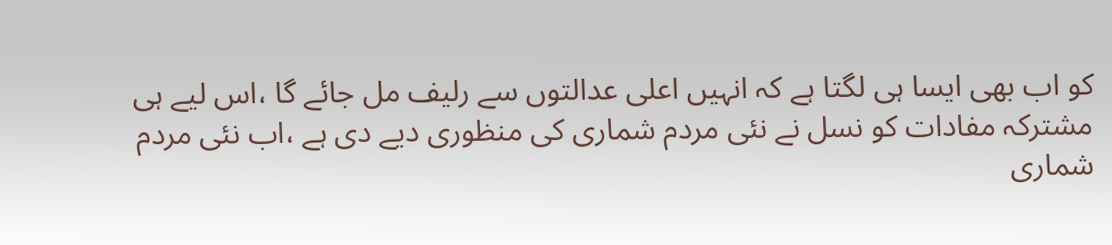کو اب بھی ایسا ہی لگتا ہے کہ انہیں اعلی عدالتوں سے رلیف مل جائے گا ،اس لیے ہی مشترکہ مفادات کو نسل نے نئی مردم شماری کی منظوری دیے دی ہے ،اب نئی مردم شماری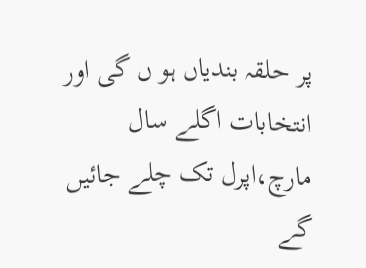پر حلقہ بندیاں ہو ں گی اور انتخابات اگلے سال مارچ،اپرل تک چلے جائیں گے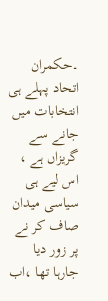۔حکمران اتحاد پہلے ہی انتخابات میں جانے سے گریزاں ہے ، اس لیے ہی سیاسی میدان صاف کر نے پر زور دیا جارہا تھا ،اب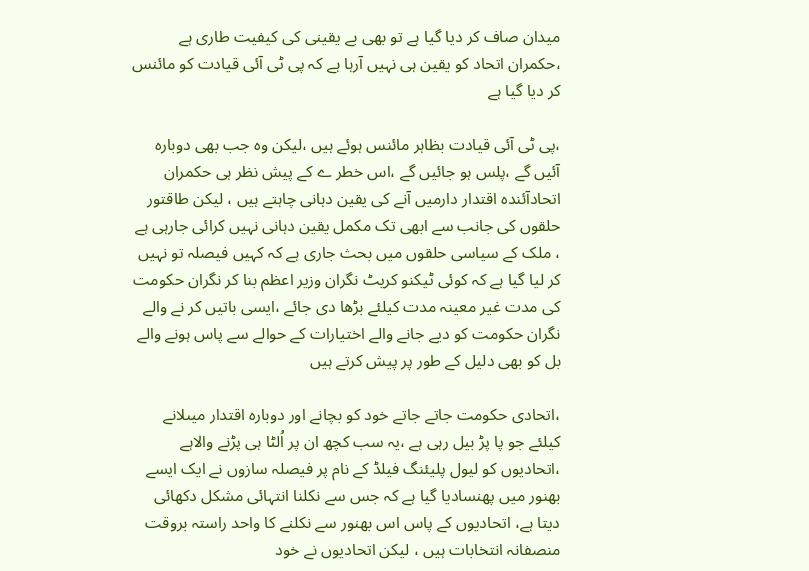میدان صاف کر دیا گیا ہے تو بھی بے یقینی کی کیفیت طاری ہے ،حکمران اتحاد کو یقین ہی نہیں آرہا ہے کہ پی ٹی آئی قیادت کو مائنس کر دیا گیا ہے

،پی ٹی آئی قیادت بظاہر مائنس ہوئے ہیں ،لیکن وہ جب بھی دوبارہ آئیں گے ،پلس ہو جائیں گے ،اس خطر ے کے پیش نظر ہی حکمران اتحادآئندہ اقتدار دارمیں آنے کی یقین دہانی چاہتے ہیں ، لیکن طاقتور حلقوں کی جانب سے ابھی تک مکمل یقین دہانی نہیں کرائی جارہی ہے ، ملک کے سیاسی حلقوں میں بحث جاری ہے کہ کہیں فیصلہ تو نہیں کر لیا گیا ہے کہ کوئی ٹیکنو کریٹ نگران وزیر اعظم بنا کر نگران حکومت کی مدت غیر معینہ مدت کیلئے بڑھا دی جائے ،ایسی باتیں کر نے والے نگران حکومت کو دیے جانے والے اختیارات کے حوالے سے پاس ہونے والے بل کو بھی دلیل کے طور پر پیش کرتے ہیں

،اتحادی حکومت جاتے جاتے خود کو بچانے اور دوبارہ اقتدار میںلانے کیلئے جو پا پڑ بیل رہی ہے ،یہ سب کچھ ان پر اُلٹا ہی پڑنے والاہے ،اتحادیوں کو لیول پلیئنگ فیلڈ کے نام پر فیصلہ سازوں نے ایک ایسے بھنور میں پھنسادیا گیا ہے کہ جس سے نکلنا انتہائی مشکل دکھائی دیتا ہے، اتحادیوں کے پاس اس بھنور سے نکلنے کا واحد راستہ بروقت منصفانہ انتخابات ہیں ، لیکن اتحادیوں نے خود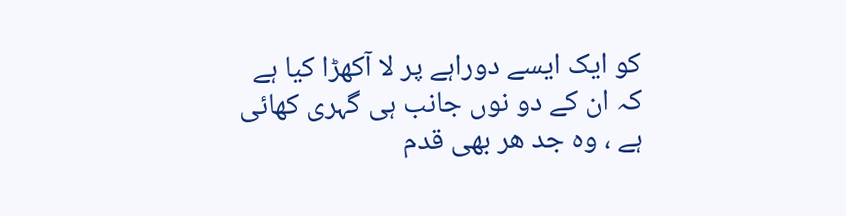کو ایک ایسے دوراہے پر لا آکھڑا کیا ہے کہ ان کے دو نوں جانب ہی گہری کھائی ہے ، وہ جد ھر بھی قدم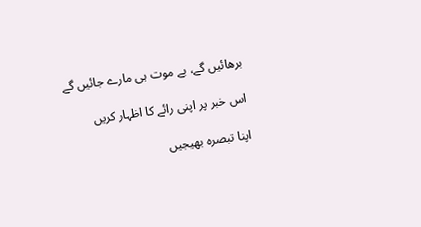برھائیں گے، بے موت ہی مارے جائیں گے

اس خبر پر اپنی رائے کا اظہار کریں

اپنا تبصرہ بھیجیں